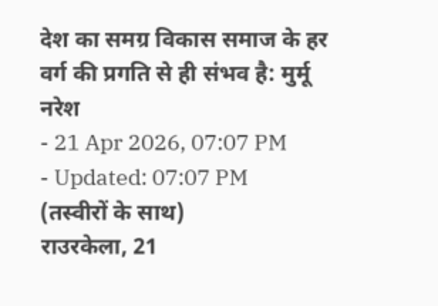देश का समग्र विकास समाज के हर वर्ग की प्रगति से ही संभव है: मुर्मू
नरेश
- 21 Apr 2026, 07:07 PM
- Updated: 07:07 PM
(तस्वीरों के साथ)
राउरकेला, 21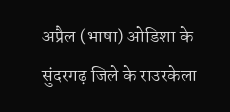अप्रैल (भाषा) ओडिशा के सुंदरगढ़ जिले के राउरकेला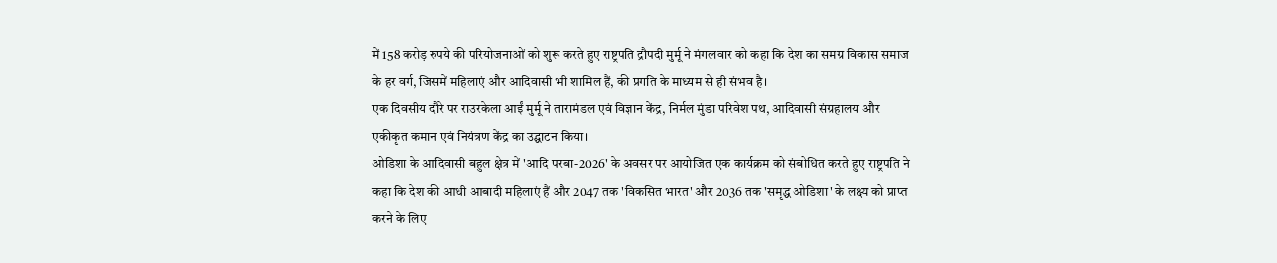में 158 करोड़ रुपये की परियोजनाओं को शुरू करते हुए राष्ट्रपति द्रौपदी मुर्मू ने मंगलवार को कहा कि देश का समग्र विकास समाज के हर वर्ग, जिसमें महिलाएं और आदिवासी भी शामिल हैं, की प्रगति के माध्यम से ही संभव है।
एक दिवसीय दौरे पर राउरकेला आईं मुर्मू ने तारामंडल एवं विज्ञान केंद्र, निर्मल मुंडा परिवेश पथ, आदिवासी संग्रहालय और एकीकृत कमान एवं नियंत्रण केंद्र का उद्घाटन किया।
ओडिशा के आदिवासी बहुल क्षेत्र में 'आदि परबा-2026' के अवसर पर आयोजित एक कार्यक्रम को संबोधित करते हुए राष्ट्रपति ने कहा कि देश की आधी आबादी महिलाएं हैं और 2047 तक 'विकसित भारत' और 2036 तक 'समृद्ध ओडिशा' के लक्ष्य को प्राप्त करने के लिए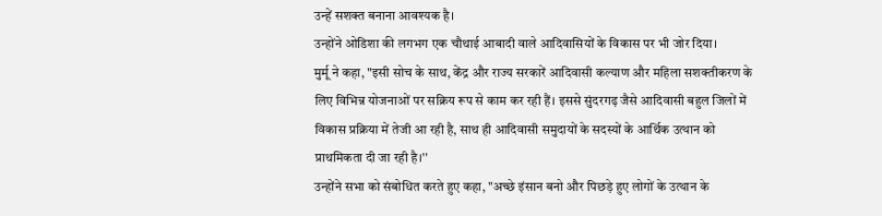उन्हें सशक्त बनाना आवश्यक है।
उन्होंने ओडिशा की लगभग एक चौथाई आबादी वाले आदिवासियों के विकास पर भी जोर दिया।
मुर्मू ने कहा, "इसी सोच के साथ, केंद्र और राज्य सरकारें आदिवासी कल्याण और महिला सशक्तीकरण के लिए विभिन्न योजनाओं पर सक्रिय रूप से काम कर रही हैं। इससे सुंदरगढ़ जैसे आदिवासी बहुल जिलों में विकास प्रक्रिया में तेजी आ रही है, साथ ही आदिवासी समुदायों के सदस्यों के आर्थिक उत्थान को प्राथमिकता दी जा रही है।''
उन्होंने सभा को संबोधित करते हुए कहा, "अच्छे इंसान बनो और पिछड़े हुए लोगों के उत्थान के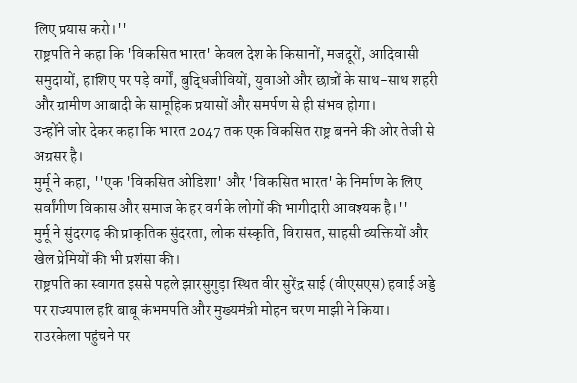लिए प्रयास करो।''
राष्ट्रपति ने कहा कि 'विकसित भारत' केवल देश के किसानों, मजदूरों, आदिवासी समुदायों, हाशिए पर पड़े वर्गों, बुद्धिजीवियों, युवाओं और छात्रों के साथ-साथ शहरी और ग्रामीण आबादी के सामूहिक प्रयासों और समर्पण से ही संभव होगा।
उन्होंने जोर देकर कहा कि भारत 2047 तक एक विकसित राष्ट्र बनने की ओर तेजी से अग्रसर है।
मुर्मू ने कहा, ''एक 'विकसित ओडिशा' और 'विकसित भारत' के निर्माण के लिए सर्वांगीण विकास और समाज के हर वर्ग के लोगों की भागीदारी आवश्यक है।''
मुर्मू ने सुंदरगढ़ की प्राकृतिक सुंदरता, लोक संस्कृति, विरासत, साहसी व्यक्तियों और खेल प्रेमियों की भी प्रशंसा की।
राष्ट्रपति का स्वागत इससे पहले झारसुगुड़ा स्थित वीर सुरेंद्र साई (वीएसएस) हवाई अड्डे पर राज्यपाल हरि बाबू कंभमपति और मुख्यमंत्री मोहन चरण माझी ने किया।
राउरकेला पहुंचने पर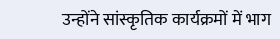उन्होंने सांस्कृतिक कार्यक्रमों में भाग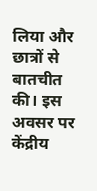लिया और छात्रों से बातचीत की। इस अवसर पर केंद्रीय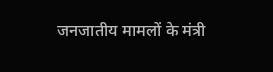जनजातीय मामलों के मंत्री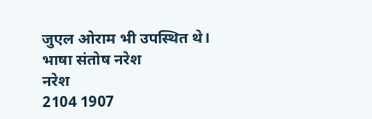जुएल ओराम भी उपस्थित थे।
भाषा संतोष नरेश
नरेश
2104 1907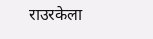राउरकेला